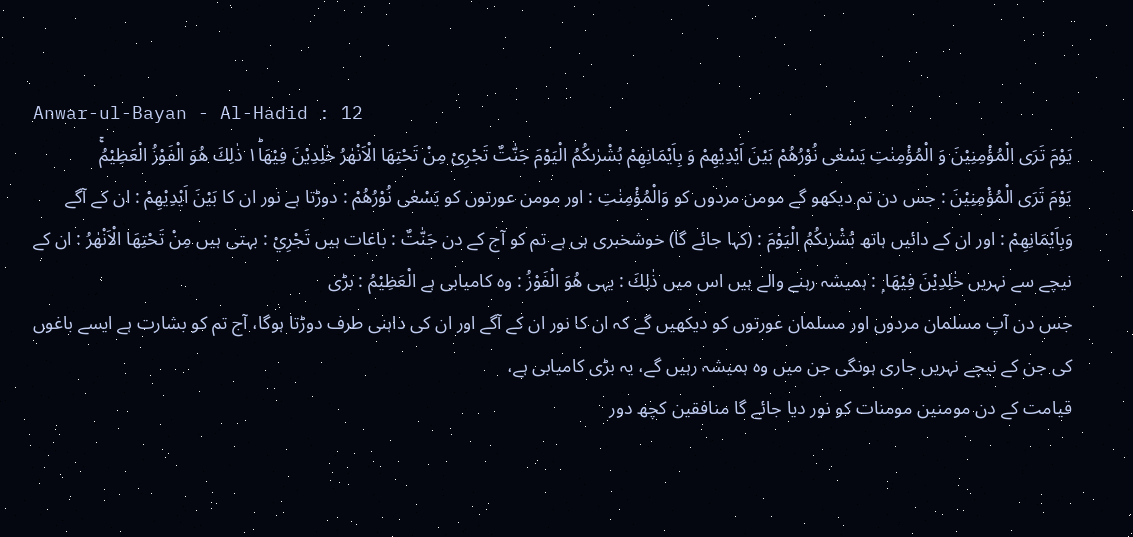Anwar-ul-Bayan - Al-Hadid : 12
یَوْمَ تَرَى الْمُؤْمِنِیْنَ وَ الْمُؤْمِنٰتِ یَسْعٰى نُوْرُهُمْ بَیْنَ اَیْدِیْهِمْ وَ بِاَیْمَانِهِمْ بُشْرٰىكُمُ الْیَوْمَ جَنّٰتٌ تَجْرِیْ مِنْ تَحْتِهَا الْاَنْهٰرُ خٰلِدِیْنَ فِیْهَا١ؕ ذٰلِكَ هُوَ الْفَوْزُ الْعَظِیْمُۚ
يَوْمَ تَرَى الْمُؤْمِنِيْنَ : جس دن تم دیکھو گے مومن مردوں کو وَالْمُؤْمِنٰتِ : اور مومن عورتوں کو يَسْعٰى نُوْرُهُمْ : دوڑتا ہے نور ان کا بَيْنَ اَيْدِيْهِمْ : ان کے آگے وَبِاَيْمَانِهِمْ : اور ان کے دائیں ہاتھ بُشْرٰىكُمُ الْيَوْمَ : (کہا جائے گا) خوشخبری ہی ہے تم کو آج کے دن جَنّٰتٌ : باغات ہیں تَجْرِيْ : بہتی ہیں مِنْ تَحْتِهَا الْاَنْهٰرُ : ان کے نیچے سے نہریں خٰلِدِيْنَ فِيْهَا ۭ : ہمیشہ رہنے والے ہیں اس میں ذٰلِكَ : یہی هُوَ الْفَوْزُ : وہ کامیابی ہے الْعَظِيْمُ : بڑی
جس دن آپ مسلمان مردوں اور مسلمان عورتوں کو دیکھیں گے کہ ان کا نور ان کے آگے اور ان کی داہنی طرف دوڑتا ہوگا، آج تم کو بشارت ہے ایسے باغوں کی جن کے نیچے نہریں جاری ہونگی جن میں وہ ہمیشہ رہیں گے، یہ بڑی کامیابی ہے،
قیامت کے دن مومنین مومنات کو نور دیا جائے گا منافقین کچھ دور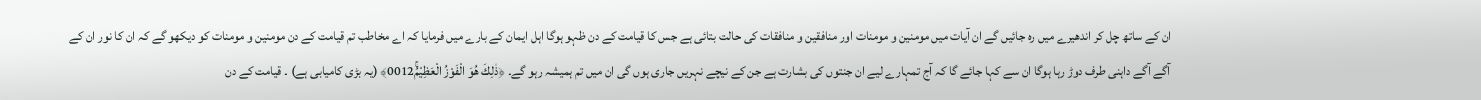ان کے ساتھ چل کر اندھیرے میں رہ جائیں گے ان آیات میں مومنین و مومنات اور منافقین و منافقات کی حالت بتائی ہے جس کا قیامت کے دن ظہو ہوگا اہل ایمان کے بارے میں فرمایا کہ اے مخاطب تم قیامت کے دن مومنین و مومنات کو دیکھو گے کہ ان کا نور ان کے آگے آگے داہنی طرف دوڑ رہا ہوگا ان سے کہا جائے گا کہ آج تمہارے لیے ان جنتوں کی بشارت ہے جن کے نیچے نہریں جاری ہوں گی ان میں تم ہمیشہ رہو گے۔ ﴿ذٰلِكَ هُوَ الْفَوْزُ الْعَظِيْمُۚ0012﴾ (یہ بڑی کامیابی ہے) ۔ قیامت کے دن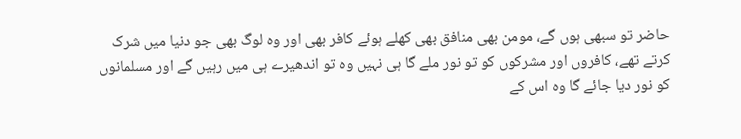حاضر تو سبھی ہوں گے، مومن بھی منافق بھی کھلے ہوئے کافر بھی اور وہ لوگ بھی جو دنیا میں شرک کرتے تھے، کافروں اور مشرکوں کو تو نور ملے گا ہی نہیں وہ تو اندھیرے ہی میں رہیں گے اور مسلمانوں کو نور دیا جائے گا وہ اس کے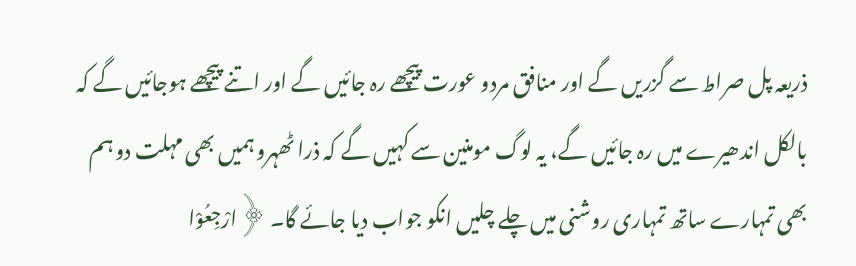ذریعہ پل صراط سے گزریں گے اور منافق مردو عورت پیچھے رہ جائیں گے اور اتنے پیچھے ہوجائیں گے کہ بالکل اندھیرے میں رہ جائیں گے، یہ لوگ مومنین سے کہیں گے کہ ذرا ٹھہرو ہمیں بھی مہلت دو ہم بھی تمہارے ساتھ تمہاری روشنی میں چلے چلیں انکو جواب دیا جائے گا۔ ﴿ارْجِعُوْا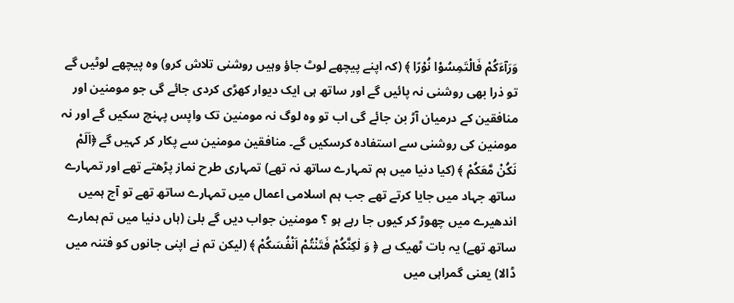وَرَآءَكُمْ فَالْتَمِسُوْا نُوْرًا ﴾ (کہ اپنے پیچھے لوٹ جاؤ وہیں روشنی تلاش کرو) وہ پیچھے لوٹیں گے تو ذرا بھی روشنی نہ پائیں گے اور ساتھ ہی ایک دیوار کھڑی کردی جائے گی جو مومنین اور منافقین کے درمیان آڑ بن جائے گی اب تو وہ لوگ نہ مومنین تک واپس پہنچ سکیں گے اور نہ مومنین کی روشنی سے استفادہ کرسکیں گے۔ منافقین مومنین سے پکار کر کہیں گے ﴿اَلَمْ نَكُنْ مَّعَكُمْ ﴾ (کیا دنیا میں ہم تمہارے ساتھ نہ تھے) تمہاری طرح نماز پڑھتے تھے اور تمہارے ساتھ جہاد میں جایا کرتے تھے جب ہم اسلامی اعمال میں تمہارے ساتھ تھے تو آج ہمیں اندھیرے میں چھوڑ کر کیوں جا رہے ہو ؟ مومنین جواب دیں گے بلیٰ (ہاں دنیا میں تم ہمارے ساتھ تھے) یہ بات ٹھیک ہے ﴿ وَ لٰكِنَّكُمْ فَتَنْتُمْ اَنْفُسَكُمْ ﴾ (لیکن تم نے اپنی جانوں کو فتنہ میں ڈالا) یعنی گمراہی میں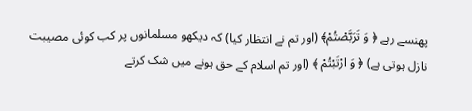پھنسے رہے ﴿ وَ تَرَبَّصْتُمْ﴾ (اور تم نے انتظار کیا) کہ دیکھو مسلمانوں پر کب کوئی مصیبت نازل ہوتی ہے) ﴿ وَ ارْتَبْتُمْ ﴾ (اور تم اسلام کے حق ہونے میں شک کرتے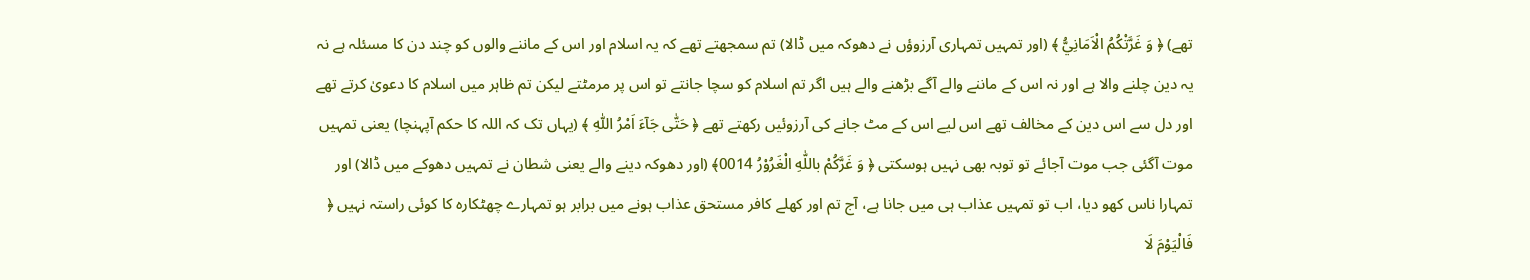تھے) ﴿ وَ غَرَّتْكُمُ الْاَمَانِيُّ ﴾ (اور تمہیں تمہاری آرزوؤں نے دھوکہ میں ڈالا) تم سمجھتے تھے کہ یہ اسلام اور اس کے ماننے والوں کو چند دن کا مسئلہ ہے نہ یہ دین چلنے والا ہے اور نہ اس کے ماننے والے آگے بڑھنے والے ہیں اگر تم اسلام کو سچا جانتے تو اس پر مرمٹتے لیکن تم ظاہر میں اسلام کا دعویٰ کرتے تھے اور دل سے اس دین کے مخالف تھے اس لیے اس کے مٹ جانے کی آرزوئیں رکھتے تھے ﴿ حَتّٰى جَآءَ اَمْرُ اللّٰهِ ﴾ (یہاں تک کہ اللہ کا حکم آپہنچا) یعنی تمہیں موت آگئی جب موت آجائے تو توبہ بھی نہیں ہوسکتی ﴿ وَ غَرَّكُمْ باللّٰهِ الْغَرُوْرُ 0014﴾ (اور دھوکہ دینے والے یعنی شطان نے تمہیں دھوکے میں ڈالا) اور تمہارا ناس کھو دیا، اب تو تمہیں عذاب ہی میں جانا ہے، آج تم اور کھلے کافر مستحق عذاب ہونے میں برابر ہو تمہارے چھٹکارہ کا کوئی راستہ نہیں ﴿ فَالْيَوْمَ لَا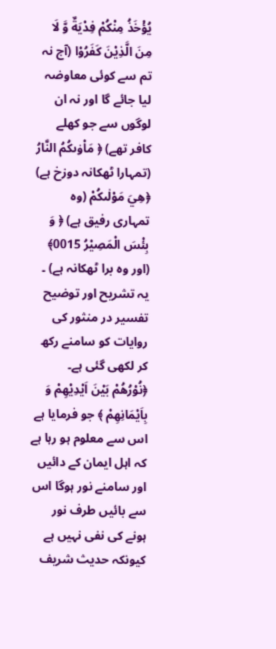يُؤْخَذُ مِنْكُمْ فِدْيَةٌ وَّ لَا مِنَ الَّذِيْنَ كَفَرُوْا (آج نہ تم سے کوئی معاوضہ لیا جائے گا اور نہ ان لوگوں سے جو کھلے کافر تھے) ﴿ مَاْوٰىكُمُ النَّارُ (تمہارا ٹھکانہ دوزخ ہے) ﴿هِيَ مَوْلٰىكُمْ (وہ تمہاری رفیق ہے) ﴿ وَ بِئْسَ الْمَصِيْرُ 0015﴾ (اور وہ برا ٹھکانہ ہے) ۔ یہ تشریح اور توضیح تفسیر در منثور کی روایات کو سامنے رکھ کر لکھی گئی ہے۔ ﴿نُوْرُهُمْ بَيْنَ اَيْدِيْهِمْ وَ بِاَيْمَانِهِمْ ﴾ جو فرمایا ہے اس سے معلوم ہو رہا ہے کہ اہل ایمان کے دائیں اور سامنے نور ہوگا اس سے بائیں طرف نور ہونے کی نفی نہیں ہے کیونکہ حدیث شریف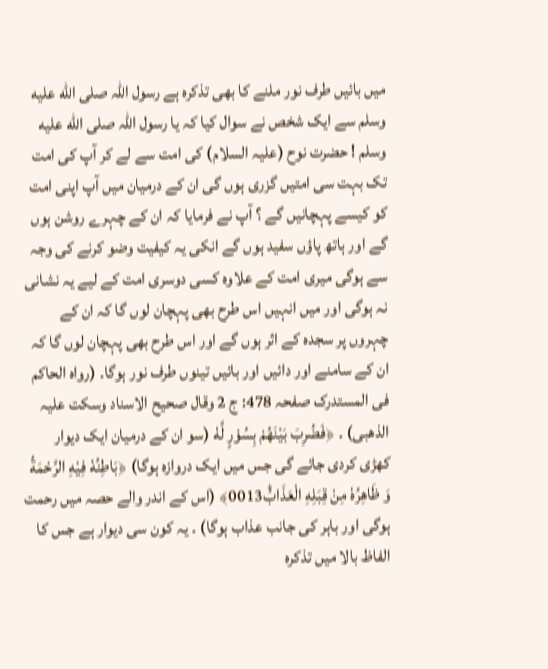میں بائیں طرف نور ملنے کا بھی تذکرہ ہے رسول اللہ صلى الله عليه وسلم سے ایک شخص نے سوال کیا کہ یا رسول اللہ صلى الله عليه وسلم ! حضرت نوح (علیہ السلام) کی امت سے لے کر آپ کی امت تک بہت سی امتیں گزری ہوں گی ان کے درمیان میں آپ اپنی امت کو کیسے پہچانیں گے ؟ آپ نے فرمایا کہ ان کے چہرے روشن ہوں گے اور ہاتھ پاؤں سفید ہوں گے انکی یہ کیفیت وضو کرنے کی وجہ سے ہوگی میری امت کے علاوہ کسی دوسری امت کے لیے یہ نشانی نہ ہوگی اور میں انہیں اس طرح بھی پہچان لوں گا کہ ان کے چہروں پر سجدہ کے اثر ہوں گے اور اس طرح بھی پہچان لوں گا کہ ان کے سامنے اور دائیں اور بائیں تینوں طرف نور ہوگا۔ (رواہ الحاکم فی المستدرک صفحہ 478: ج 2 وقال صحیح الاسناد وسکت علیہ الذھبی) ۔ ﴿فَضُرِبَ بَيْنَهُمْ بِسُوْرٍ لَّهٗ (سو ان کے درمیان ایک دیوار کھڑی کردی جائے گی جس میں ایک دروازہ ہوگا) ﴿بَاطِنُهٗ فِيْهِ الرَّحْمَةُ وَ ظَاهِرُهٗ مِنْ قِبَلِهِ الْعَذَابُؕ0013﴾ (اس کے اندر والے حصہ میں رحمت ہوگی اور باہر کی جانب عذاب ہوگا) ۔ یہ کون سی دیوار ہے جس کا الفاظ بالا میں تذکرہ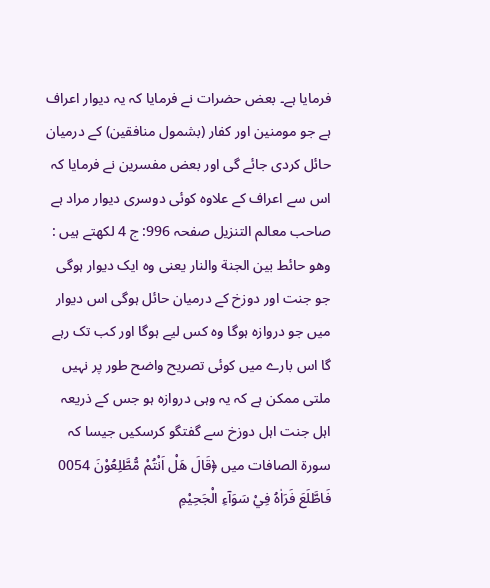فرمایا ہے۔ بعض حضرات نے فرمایا کہ یہ دیوار اعراف ہے جو مومنین اور کفار (بشمول منافقین) کے درمیان حائل کردی جائے گی اور بعض مفسرین نے فرمایا کہ اس سے اعراف کے علاوہ کوئی دوسری دیوار مراد ہے صاحب معالم التنزیل صفحہ 996: ج 4 لکھتے ہیں : وھو حائط بین الجنة والنار یعنی وہ ایک دیوار ہوگی جو جنت اور دوزخ کے درمیان حائل ہوگی اس دیوار میں جو دروازہ ہوگا وہ کس لیے ہوگا اور کب تک رہے گا اس بارے میں کوئی تصریح واضح طور پر نہیں ملتی ممکن ہے کہ یہ وہی دروازہ ہو جس کے ذریعہ اہل جنت اہل دوزخ سے گفتگو کرسکیں جیسا کہ سورة الصافات میں ﴿قَالَ هَلْ اَنْتُمْ مُّطَّلِعُوْنَ 0054 فَاطَّلَعَ فَرَاٰهُ فِيْ سَوَآءِ الْجَحِيْمِ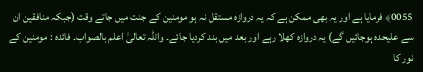0055﴾ فرمایا ہے اور یہ بھی ممکن ہے کہ یہ دروازہ مستقل نہ ہو مومنین کے جنت میں جاتے وقت (جبکہ منافقین ان سے علیحدہ ہوجائیں گے) یہ دروازہ کھلا رہے اور بعد میں بند کردیا جائے۔ واللہ تعالیٰ اعلم بالصواب۔ فائدہ : مومنین کے نور کا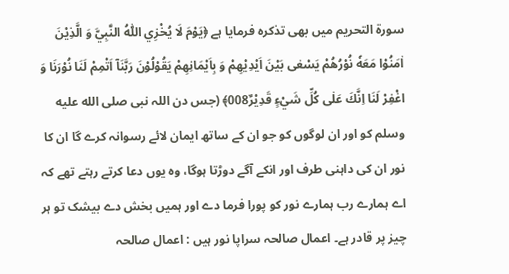سورة التحریم میں بھی تذکرہ فرمایا ہے ﴿يَوْمَ لَا يُخْزِي اللّٰهُ النَّبِيَّ وَ الَّذِيْنَ اٰمَنُوْا مَعَهٗ نُوْرُهُمْ يَسْعٰى بَيْنَ اَيْدِيْهِمْ وَ بِاَيْمَانِهِمْ يَقُوْلُوْنَ رَبَّنَاۤ اَتْمِمْ لَنَا نُوْرَنَا وَ اغْفِرْ لَنَا اِنَّكَ عَلٰى كُلِّ شَيْءٍ قَدِيْرٌ008﴾ (جس دن اللہ نبی صلى الله عليه وسلم کو اور ان لوگوں کو جو ان کے ساتھ ایمان لائے رسوانہ کرے گا ان کا نور ان کی داہنی طرف اور انکے آگے دوڑتا ہوگا، وہ یوں دعا کرتے رہتے تھے کہ اے ہمارے رب ہمارے نور کو پورا فرما دے اور ہمیں بخش دے بیشک تو ہر چیز پر قادر ہے۔ اعمال صالحہ سراپا نور ہیں : اعمال صالحہ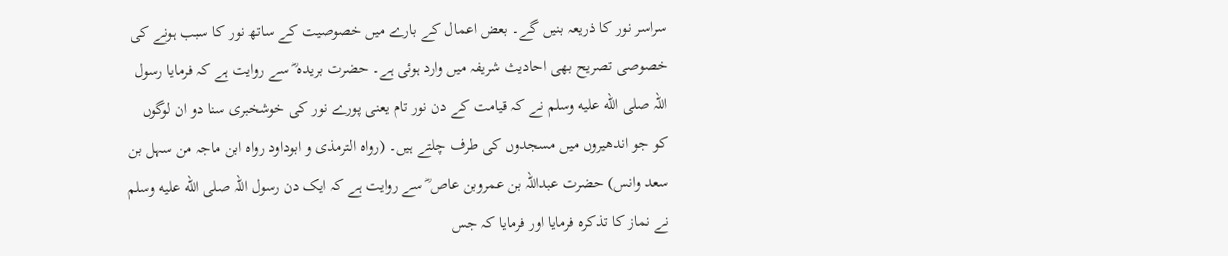سراسر نور کا ذریعہ بنیں گے۔ بعض اعمال کے بارے میں خصوصیت کے ساتھ نور کا سبب ہونے کی خصوصی تصریح بھی احادیث شریفہ میں وارد ہوئی ہے۔ حضرت بریدہ ؓ سے روایت ہے کہ فرمایا رسول اللہ صلى الله عليه وسلم نے کہ قیامت کے دن نور تام یعنی پورے نور کی خوشخبری سنا دو ان لوگوں کو جو اندھیروں میں مسجدوں کی طرف چلتے ہیں۔ (رواہ الترمذی و ابوداود رواہ ابن ماجہ من سہل بن سعد وانس) حضرت عبداللہ بن عمروبن عاص ؓ سے روایت ہے کہ ایک دن رسول اللہ صلى الله عليه وسلم نے نماز کا تذکرہ فرمایا اور فرمایا کہ جس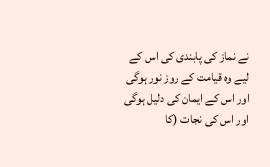نے نماز کی پابندی کی اس کے لیے وہ قیامت کے روز نور ہوگی اور اس کے ایمان کی دلیل ہوگی اور اس کی نجات (کا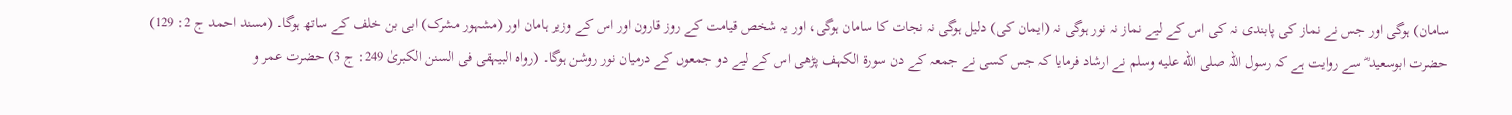سامان) ہوگی اور جس نے نماز کی پابندی نہ کی اس کے لیے نماز نہ نور ہوگی نہ (ایمان کی) دلیل ہوگی نہ نجات کا سامان ہوگی، اور یہ شخص قیامت کے روز قارون اور اس کے وزیر ہامان اور (مشہور مشرک) ابی بن خلف کے ساتھ ہوگا۔ (مسند احمد ج 2: 129) حضرت ابوسعید ؓ سے روایت ہے کہ رسول اللہ صلى الله عليه وسلم نے ارشاد فرمایا کہ جس کسی نے جمعہ کے دن سورة الکہف پڑھی اس کے لیے دو جمعوں کے درمیان نور روشن ہوگا۔ (رواہ البیہقی فی السنن الکبریٰ 249: ج 3) حضرت عمر و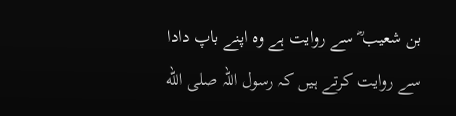بن شعیب ؓ سے روایت ہے وہ اپنے باپ دادا سے روایت کرتے ہیں کہ رسول اللہ صلى الله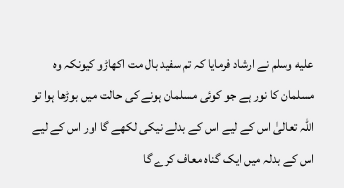عليه وسلم نے ارشاد فرمایا کہ تم سفید بال مت اکھاڑو کیونکہ وہ مسلمان کا نور ہے جو کوئی مسلمان ہونے کی حالت میں بوڑھا ہوا تو اللہ تعالیٰ اس کے لیے اس کے بدلے نیکی لکھے گا اور اس کے لیے اس کے بدلہ میں ایک گناہ معاف کرے گا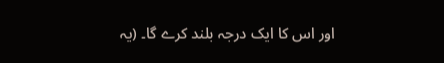اور اس کا ایک درجہ بلند کرے گا۔ (یہ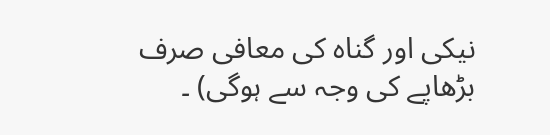نیکی اور گناہ کی معافی صرف بڑھاپے کی وجہ سے ہوگی) ۔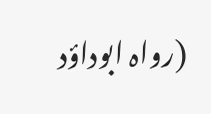(رواہ ابوداؤد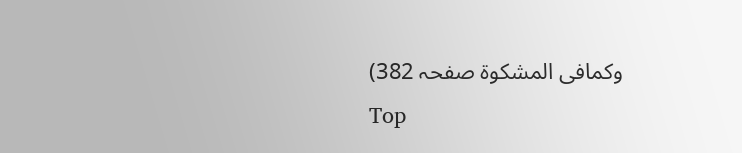وکمافی المشکوۃ صفحہ 382)
Top